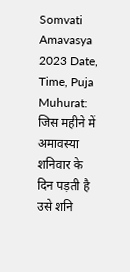Somvati Amavasya 2023 Date, Time, Puja Muhurat: जिस महीने में अमावस्या शनिवार के दिन पड़ती है उसे शनि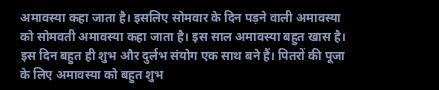अमावस्या कहा जाता है। इसलिए सोमवार के दिन पड़ने वाली अमावस्या को सोमवती अमावस्या कहा जाता है। इस साल अमावस्या बहुत खास है। इस दिन बहुत ही शुभ और दुर्लभ संयोग एक साथ बने हैं। पितरों की पूजा के लिए अमावस्या को बहुत शुभ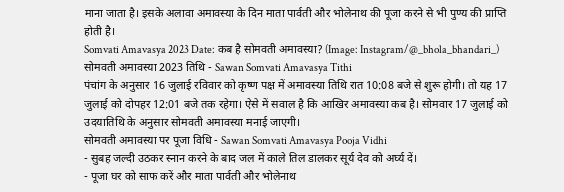माना जाता है। इसके अलावा अमावस्या के दिन माता पार्वती और भोलेनाथ की पूजा करने से भी पुण्य की प्राप्ति होती है।
Somvati Amavasya 2023 Date: कब है सोमवती अमावस्या? (Image: Instagram/@_bhola_bhandari_)
सोमवती अमावस्या 2023 तिथि - Sawan Somvati Amavasya Tithi
पंचांग के अनुसार 16 जुलाई रविवार को कृष्ण पक्ष में अमावस्या तिथि रात 10:08 बजे से शुरू होगी। तो यह 17 जुलाई को दोपहर 12:01 बजे तक रहेगा। ऐसे में सवाल है कि आखिर अमावस्या कब है। सोमवार 17 जुलाई को उदयातिथि के अनुसार सोमवती अमावस्या मनाई जाएगी।
सोमवती अमावस्या पर पूजा विधि - Sawan Somvati Amavasya Pooja Vidhi
- सुबह जल्दी उठकर स्नान करने के बाद जल में काले तिल डालकर सूर्य देव को अर्घ्य दें।
- पूजा घर को साफ करें और माता पार्वती और भोलेनाथ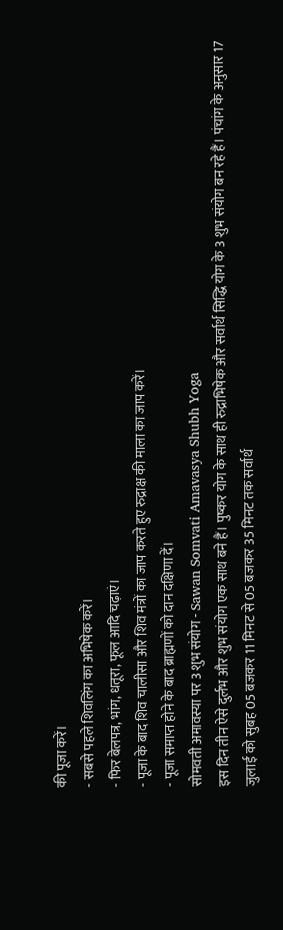की पूजा करें।
- सबसे पहले शिवलिंग का अभिषेक करें।
- फिर बेलपत्र, भांग, धतूरा, फूल आदि चढ़ाएं।
- पूजा के बाद शिव चालीसा और शिव मंत्रों का जाप करते हुए रुद्राक्ष की माला का जाप करें।
- पूजा समाप्त होने के बाद ब्राह्मणों को दान दक्षिणा दें।
सोमवती अमावस्या पर 3 शुभ संयोग - Sawan Somvati Amavasya Shubh Yoga
इस दिन तीन ऐसे दुर्लभ और शुभ संयोग एक साथ बने हैं। पुष्कर योग के साथ ही रुद्राभिषेक और सर्वार्थ सिद्धि योग के 3 शुभ संयोग बन रहे हैं। पंचांग के अनुसार 17 जुलाई को सुबह 05 बजकर 11 मिनट से 05 बजकर 35 मिनट तक सर्वार्थ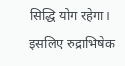सिद्धि योग रहेगा। इसलिए रुद्राभिषेक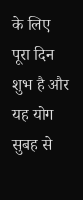के लिए पूरा दिन शुभ है और यह योग सुबह से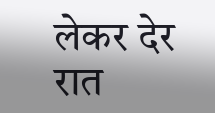लेकर देर रात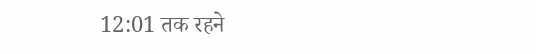12:01 तक रहने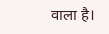वाला है।